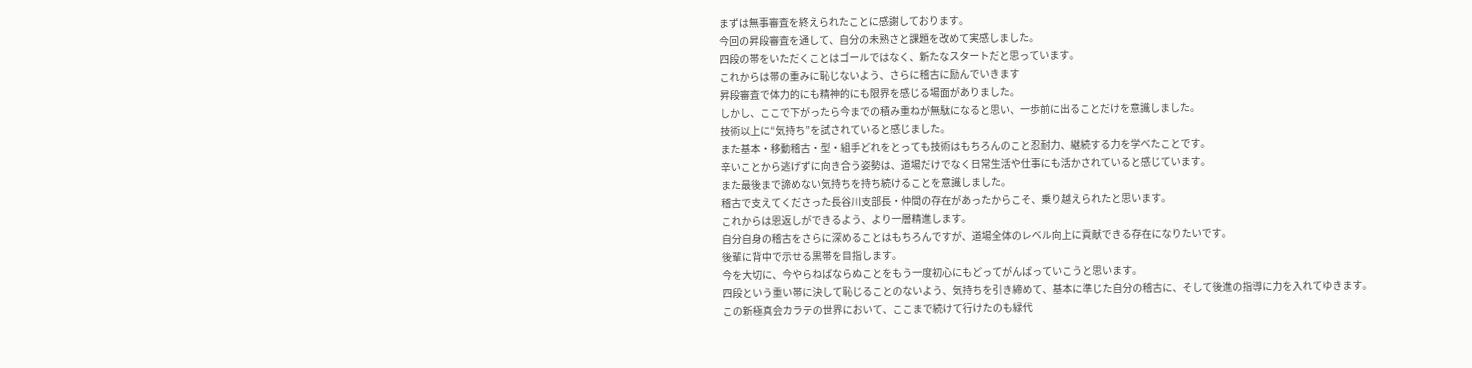まずは無事審査を終えられたことに感謝しております。
今回の昇段審査を通して、自分の未熟さと課題を改めて実感しました。
四段の帯をいただくことはゴールではなく、新たなスタートだと思っています。
これからは帯の重みに恥じないよう、さらに稽古に励んでいきます
昇段審査で体力的にも精神的にも限界を感じる場面がありました。
しかし、ここで下がったら今までの積み重ねが無駄になると思い、一歩前に出ることだけを意識しました。
技術以上に“気持ち”を試されていると感じました。
また基本・移動稽古・型・組手どれをとっても技術はもちろんのこと忍耐力、継続する力を学べたことです。
辛いことから逃げずに向き合う姿勢は、道場だけでなく日常生活や仕事にも活かされていると感じています。
また最後まで諦めない気持ちを持ち続けることを意識しました。
稽古で支えてくださった長谷川支部長・仲間の存在があったからこそ、乗り越えられたと思います。
これからは恩返しができるよう、より一層精進します。
自分自身の稽古をさらに深めることはもちろんですが、道場全体のレベル向上に貢献できる存在になりたいです。
後輩に背中で示せる黒帯を目指します。
今を大切に、今やらねばならぬことをもう一度初心にもどってがんばっていこうと思います。
四段という重い帯に決して恥じることのないよう、気持ちを引き締めて、基本に準じた自分の稽古に、そして後進の指導に力を入れてゆきます。
この新極真会カラテの世界において、ここまで続けて行けたのも緑代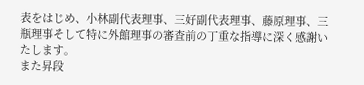表をはじめ、小林副代表理事、三好副代表理事、藤原理事、三瓶理事そして特に外館理事の審査前の丁重な指導に深く感謝いたします。
また昇段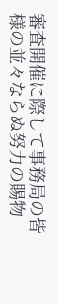審査開催に際して事務局の皆様の並々ならぬ努力の賜物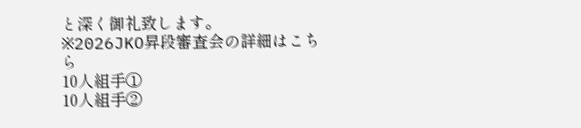と深く御礼致します。
※2026JKO昇段審査会の詳細はこちら
10人組手①
10人組手②